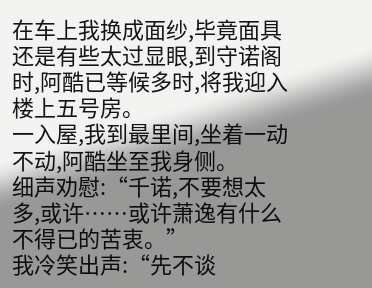在车上我换成面纱,毕竟面具还是有些太过显眼,到守诺阁时,阿酷已等候多时,将我迎入楼上五号房。
一入屋,我到最里间,坐着一动不动,阿酷坐至我身侧。
细声劝慰:“千诺,不要想太多,或许……或许萧逸有什么不得已的苦衷。”
我冷笑出声:“先不谈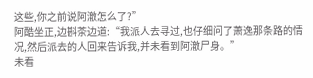这些,你之前说阿澈怎么了?”
阿酷坐正,边斟茶边道:“我派人去寻过,也仔细问了萧逸那条路的情况,然后派去的人回来告诉我,并未看到阿澈尸身。”
未看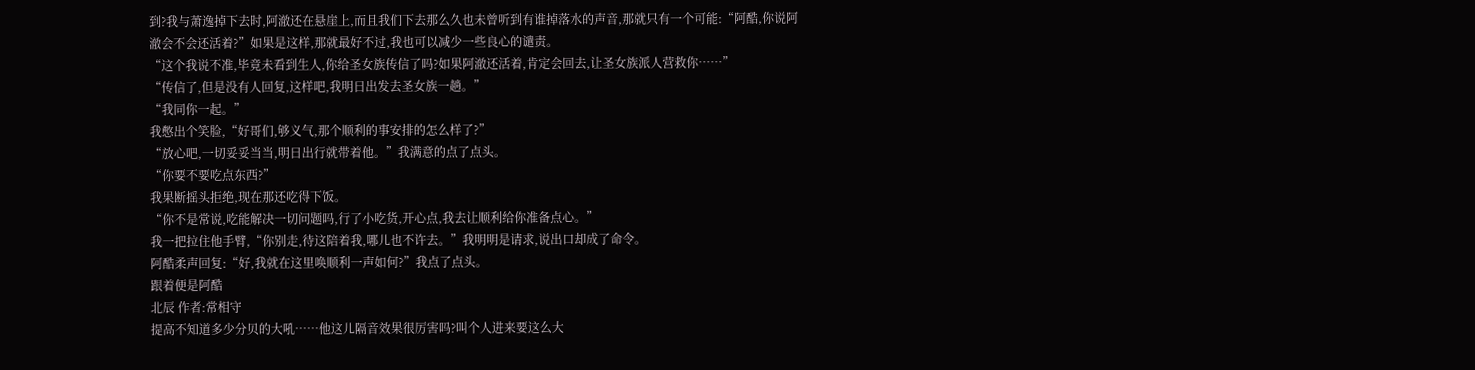到?我与萧逸掉下去时,阿澈还在悬崖上,而且我们下去那么久也未曾听到有谁掉落水的声音,那就只有一个可能:“阿酷,你说阿澈会不会还活着?”如果是这样,那就最好不过,我也可以减少一些良心的谴责。
“这个我说不准,毕竟未看到生人,你给圣女族传信了吗?如果阿澈还活着,肯定会回去,让圣女族派人营救你……”
“传信了,但是没有人回复,这样吧,我明日出发去圣女族一趟。”
“我同你一起。”
我憋出个笑脸,“好哥们,够义气,那个顺利的事安排的怎么样了?”
“放心吧,一切妥妥当当,明日出行就带着他。”我满意的点了点头。
“你要不要吃点东西?”
我果断摇头拒绝,现在那还吃得下饭。
“你不是常说,吃能解决一切问题吗,行了小吃货,开心点,我去让顺利给你准备点心。”
我一把拉住他手臂,“你别走,待这陪着我,哪儿也不许去。”我明明是请求,说出口却成了命令。
阿酷柔声回复:“好,我就在这里唤顺利一声如何?”我点了点头。
跟着便是阿酷
北辰 作者:常相守
提高不知道多少分贝的大吼……他这儿隔音效果很厉害吗?叫个人进来要这么大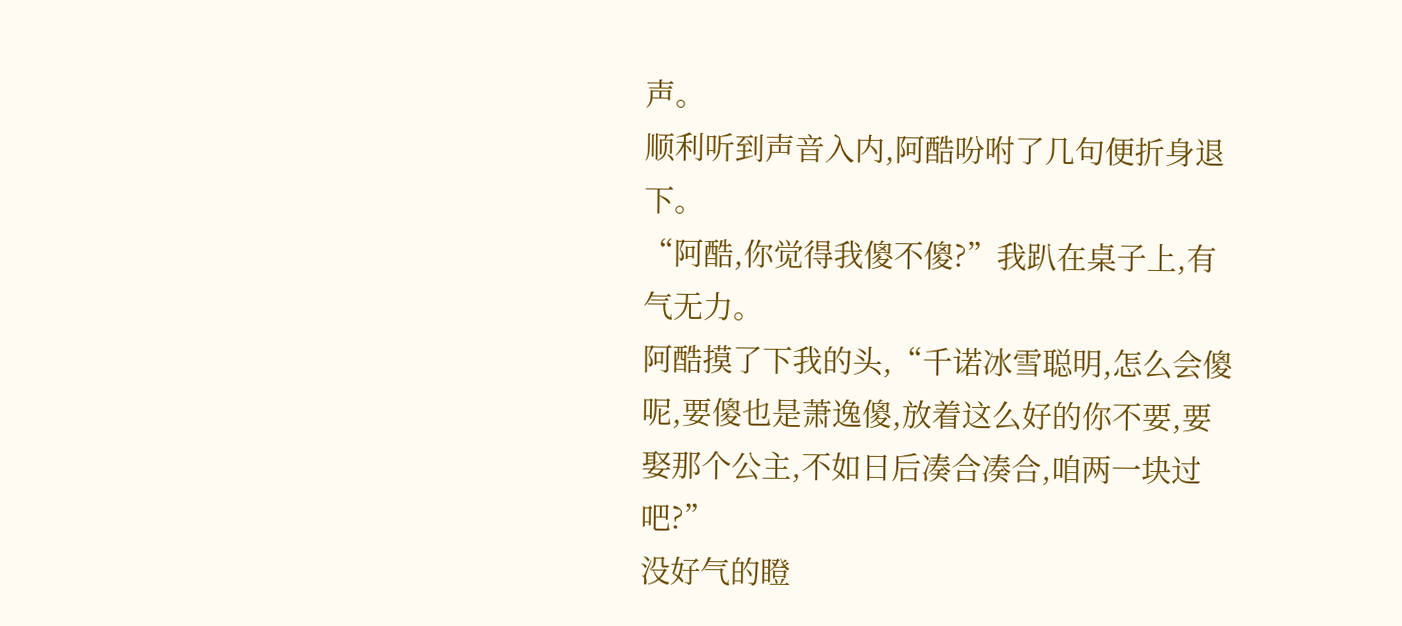声。
顺利听到声音入内,阿酷吩咐了几句便折身退下。
“阿酷,你觉得我傻不傻?”我趴在桌子上,有气无力。
阿酷摸了下我的头,“千诺冰雪聪明,怎么会傻呢,要傻也是萧逸傻,放着这么好的你不要,要娶那个公主,不如日后凑合凑合,咱两一块过吧?”
没好气的瞪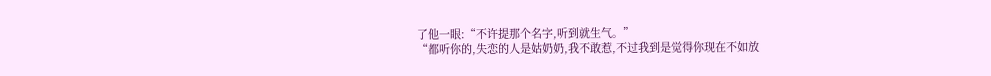了他一眼:“不许提那个名字,听到就生气。”
“都听你的,失恋的人是姑奶奶,我不敢惹,不过我到是觉得你现在不如放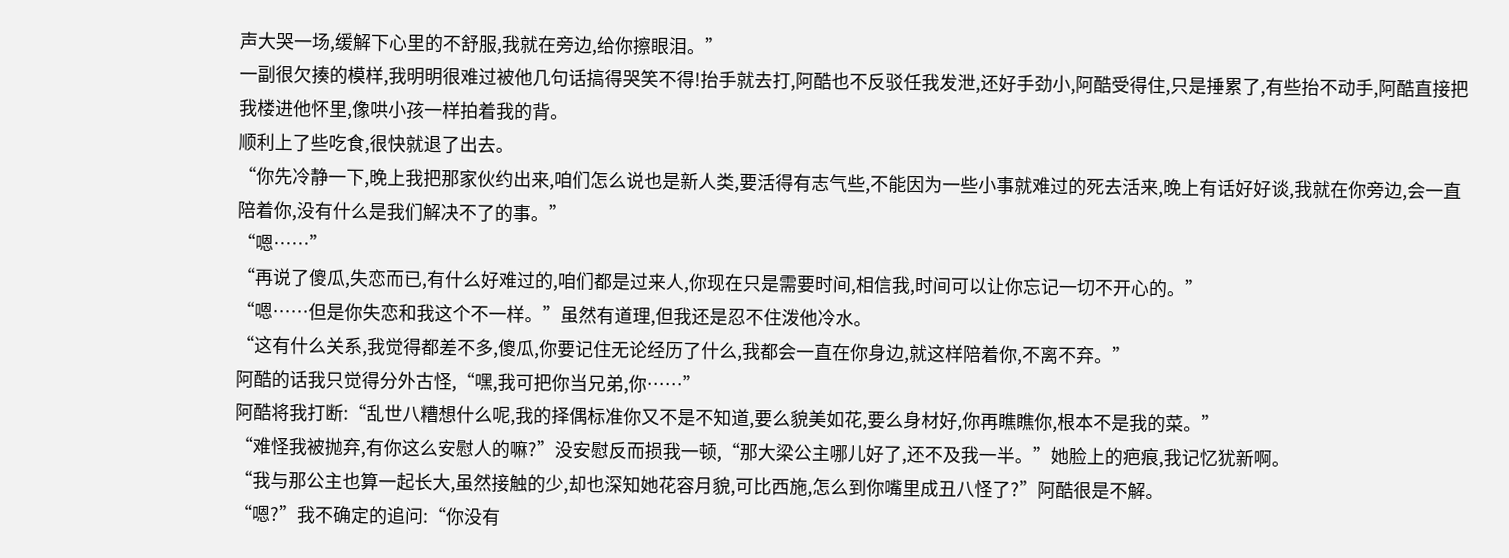声大哭一场,缓解下心里的不舒服,我就在旁边,给你擦眼泪。”
一副很欠揍的模样,我明明很难过被他几句话搞得哭笑不得!抬手就去打,阿酷也不反驳任我发泄,还好手劲小,阿酷受得住,只是捶累了,有些抬不动手,阿酷直接把我楼进他怀里,像哄小孩一样拍着我的背。
顺利上了些吃食,很快就退了出去。
“你先冷静一下,晚上我把那家伙约出来,咱们怎么说也是新人类,要活得有志气些,不能因为一些小事就难过的死去活来,晚上有话好好谈,我就在你旁边,会一直陪着你,没有什么是我们解决不了的事。”
“嗯……”
“再说了傻瓜,失恋而已,有什么好难过的,咱们都是过来人,你现在只是需要时间,相信我,时间可以让你忘记一切不开心的。”
“嗯……但是你失恋和我这个不一样。”虽然有道理,但我还是忍不住泼他冷水。
“这有什么关系,我觉得都差不多,傻瓜,你要记住无论经历了什么,我都会一直在你身边,就这样陪着你,不离不弃。”
阿酷的话我只觉得分外古怪,“嘿,我可把你当兄弟,你……”
阿酷将我打断:“乱世八糟想什么呢,我的择偶标准你又不是不知道,要么貌美如花,要么身材好,你再瞧瞧你,根本不是我的菜。”
“难怪我被抛弃,有你这么安慰人的嘛?”没安慰反而损我一顿,“那大梁公主哪儿好了,还不及我一半。”她脸上的疤痕,我记忆犹新啊。
“我与那公主也算一起长大,虽然接触的少,却也深知她花容月貌,可比西施,怎么到你嘴里成丑八怪了?”阿酷很是不解。
“嗯?”我不确定的追问:“你没有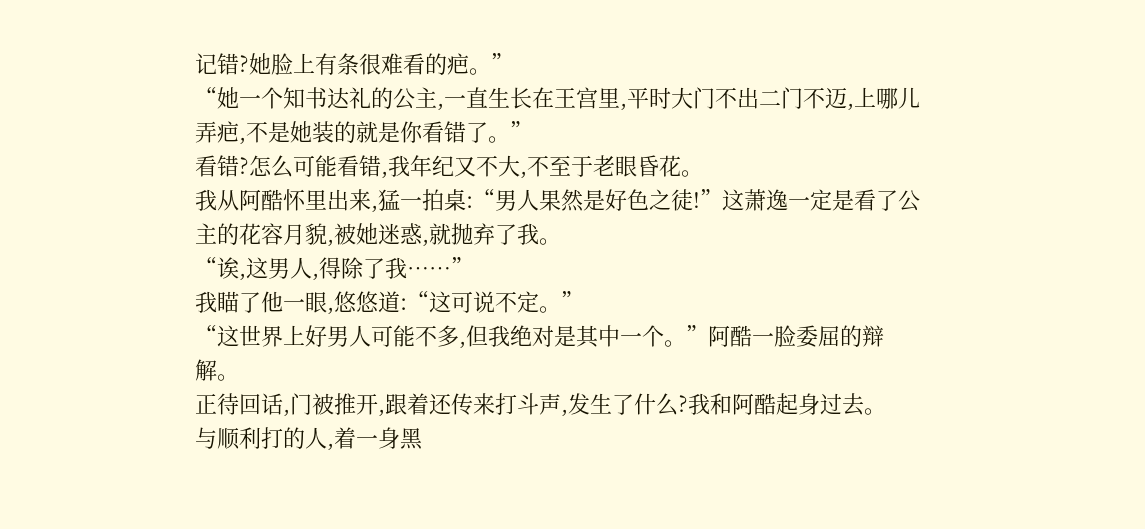记错?她脸上有条很难看的疤。”
“她一个知书达礼的公主,一直生长在王宫里,平时大门不出二门不迈,上哪儿弄疤,不是她装的就是你看错了。”
看错?怎么可能看错,我年纪又不大,不至于老眼昏花。
我从阿酷怀里出来,猛一拍桌:“男人果然是好色之徒!”这萧逸一定是看了公主的花容月貌,被她迷惑,就抛弃了我。
“诶,这男人,得除了我……”
我瞄了他一眼,悠悠道:“这可说不定。”
“这世界上好男人可能不多,但我绝对是其中一个。”阿酷一脸委屈的辩解。
正待回话,门被推开,跟着还传来打斗声,发生了什么?我和阿酷起身过去。
与顺利打的人,着一身黑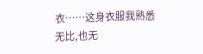衣……这身衣服我熟悉无比,也无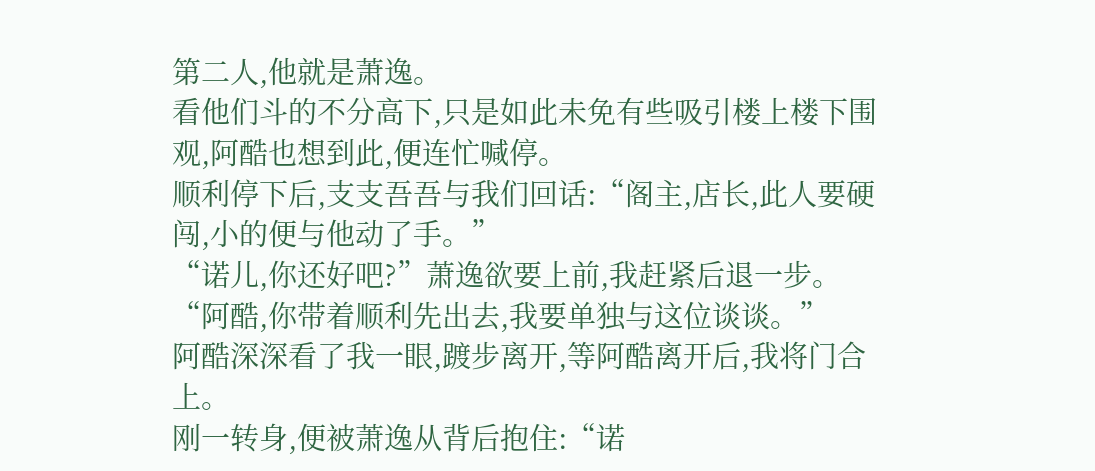第二人,他就是萧逸。
看他们斗的不分高下,只是如此未免有些吸引楼上楼下围观,阿酷也想到此,便连忙喊停。
顺利停下后,支支吾吾与我们回话:“阁主,店长,此人要硬闯,小的便与他动了手。”
“诺儿,你还好吧?”萧逸欲要上前,我赶紧后退一步。
“阿酷,你带着顺利先出去,我要单独与这位谈谈。”
阿酷深深看了我一眼,踱步离开,等阿酷离开后,我将门合上。
刚一转身,便被萧逸从背后抱住:“诺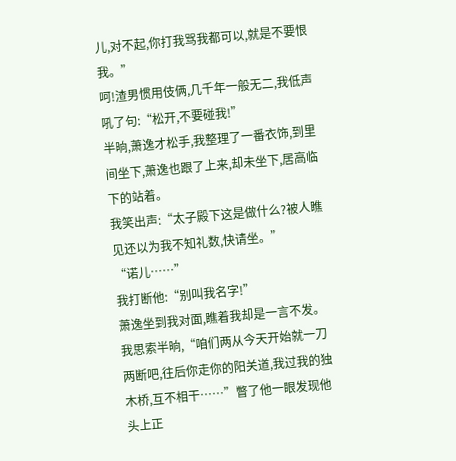儿,对不起,你打我骂我都可以,就是不要恨我。”
呵!渣男惯用伎俩,几千年一般无二,我低声吼了句:“松开,不要碰我!”
半晌,萧逸才松手,我整理了一番衣饰,到里间坐下,萧逸也跟了上来,却未坐下,居高临下的站着。
我笑出声:“太子殿下这是做什么?被人瞧见还以为我不知礼数,快请坐。”
“诺儿……”
我打断他:“别叫我名字!”
萧逸坐到我对面,瞧着我却是一言不发。
我思索半晌,“咱们两从今天开始就一刀两断吧,往后你走你的阳关道,我过我的独木桥,互不相干……”瞥了他一眼发现他头上正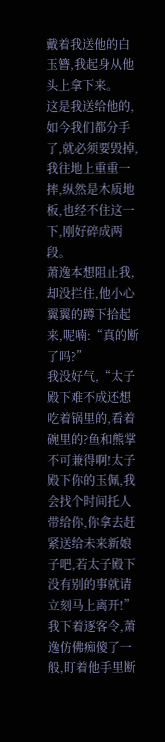戴着我送他的白玉簪,我起身从他头上拿下来。
这是我送给他的,如今我们都分手了,就必须要毁掉,我往地上重重一摔,纵然是木质地板,也经不住这一下,刚好碎成两段。
萧逸本想阻止我,却没拦住,他小心翼翼的蹲下拾起来,呢喃:“真的断了吗?”
我没好气,“太子殿下难不成还想吃着锅里的,看着碗里的?鱼和熊掌不可兼得啊!太子殿下你的玉佩,我会找个时间托人带给你,你拿去赶紧送给未来新娘子吧,若太子殿下没有别的事就请立刻马上离开!”我下着逐客令,萧逸仿佛痴傻了一般,盯着他手里断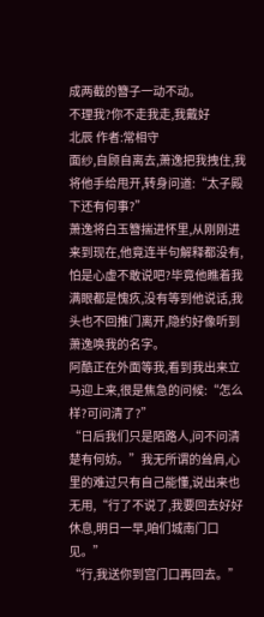成两截的簪子一动不动。
不理我?你不走我走,我戴好
北辰 作者:常相守
面纱,自顾自离去,萧逸把我拽住,我将他手给甩开,转身问道:“太子殿下还有何事?”
萧逸将白玉簪揣进怀里,从刚刚进来到现在,他竟连半句解释都没有,怕是心虚不敢说吧?毕竟他瞧着我满眼都是愧疚,没有等到他说话,我头也不回推门离开,隐约好像听到萧逸唤我的名字。
阿酷正在外面等我,看到我出来立马迎上来,很是焦急的问候:“怎么样?可问清了?”
“日后我们只是陌路人,问不问清楚有何妨。”我无所谓的耸肩,心里的难过只有自己能懂,说出来也无用,“行了不说了,我要回去好好休息,明日一早,咱们城南门口见。”
“行,我送你到宫门口再回去。”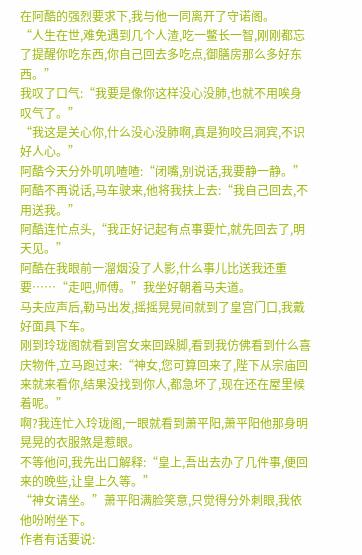在阿酷的强烈要求下,我与他一同离开了守诺阁。
“人生在世,难免遇到几个人渣,吃一鳖长一智,刚刚都忘了提醒你吃东西,你自己回去多吃点,御膳房那么多好东西。”
我叹了口气:“我要是像你这样没心没肺,也就不用唉身叹气了。”
“我这是关心你,什么没心没肺啊,真是狗咬吕洞宾,不识好人心。”
阿酷今天分外叽叽喳喳:“闭嘴,别说话,我要静一静。”
阿酷不再说话,马车驶来,他将我扶上去:“我自己回去,不用送我。”
阿酷连忙点头,“我正好记起有点事要忙,就先回去了,明天见。”
阿酷在我眼前一溜烟没了人影,什么事儿比送我还重要……“走吧,师傅。”我坐好朝着马夫道。
马夫应声后,勒马出发,摇摇晃晃间就到了皇宫门口,我戴好面具下车。
刚到玲珑阁就看到宫女来回跺脚,看到我仿佛看到什么喜庆物件,立马跑过来:“神女,您可算回来了,陛下从宗庙回来就来看你,结果没找到你人,都急坏了,现在还在屋里候着呢。”
啊?我连忙入玲珑阁,一眼就看到萧平阳,萧平阳他那身明晃晃的衣服煞是惹眼。
不等他问,我先出口解释:“皇上,吾出去办了几件事,便回来的晚些,让皇上久等。”
“神女请坐。”萧平阳满脸笑意,只觉得分外刺眼,我依他吩咐坐下。
作者有话要说: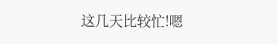这几天比较忙!嗯